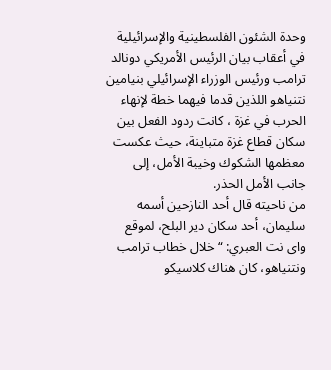وحدة الشئون الفلسطينية والإسرائيلية
في أعقاب بيان الرئيس الأمريكي دونالد ترامب ورئيس الوزراء الإسرائيلي بنيامين نتنياهو اللذين قدما فيهما خطة لإنهاء الحرب في غزة ، كانت ردود الفعل بين سكان قطاع غزة متباينة، حيث عكست معظمها الشكوك وخيبة الأمل، إلى جانب الأمل الحذر.
من ناحيته قال أحد النازحين أسمه سليمان، أحد سكان دير البلح، لموقع واى نت العبري: “خلال خطاب ترامب ونتنياهو، كان هناك كلاسيكو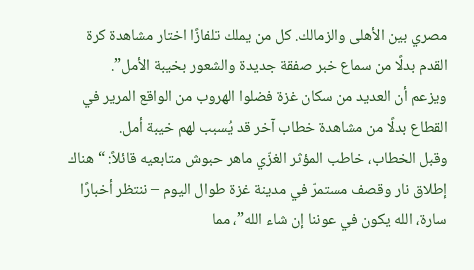مصري بين الأهلى والزمالك. كل من يملك تلفازًا اختار مشاهدة كرة القدم بدلًا من سماع خبر صفقة جديدة والشعور بخيبة الأمل”.
ويزعم أن العديد من سكان غزة فضلوا الهروب من الواقع المرير في القطاع بدلًا من مشاهدة خطاب آخر قد يُسبب لهم خيبة أمل.
وقبل الخطاب، خاطب المؤثر الغزّي ماهر حبوش متابعيه قائلاً: “هناك إطلاق نار وقصف مستمرّ في مدينة غزة طوال اليوم – ننتظر أخبارًا سارة، الله يكون في عوننا إن شاء الله”، مما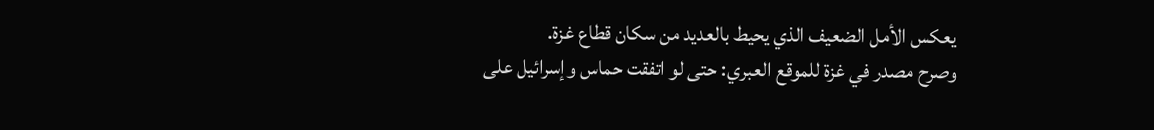يعكس الأمل الضعيف الذي يحيط بالعديد من سكان قطاع غزة.
وصرح مصدر في غزة للموقع العبري: حتى لو اتفقت حماس وإسرائيل على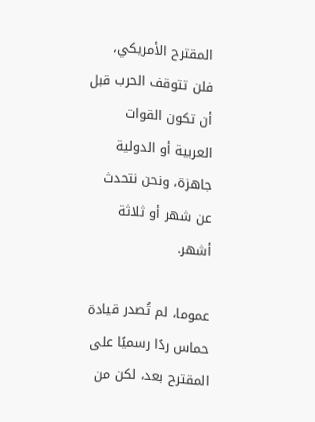المقترح الأمريكي، فلن تتوقف الحرب قبل أن تكون القوات العربية أو الدولية جاهزة، ونحن نتحدث عن شهر أو ثلاثة أشهر.

عموما، لم تُصدر قيادة حماس ردًا رسميًا على المقترح بعد، لكن من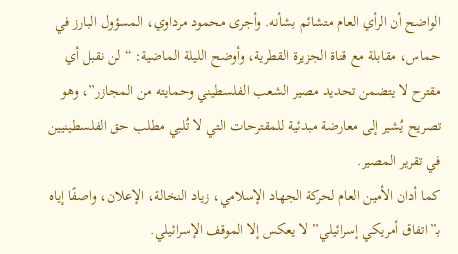الواضح أن الرأي العام متشائم بشأنه. وأجرى محمود مرداوي، المسؤول البارز في حماس، مقابلة مع قناة الجزيرة القطرية، وأوضح الليلة الماضية: “لن نقبل أي مقترح لا يتضمن تحديد مصير الشعب الفلسطيني وحمايته من المجازر”، وهو تصريح يُشير إلى معارضة مبدئية للمقترحات التي لا تُلبي مطلب حق الفلسطينيين في تقرير المصير.
كما أدان الأمين العام لحركة الجهاد الإسلامي، زياد النخالة، الإعلان، واصفًا إياه بـ”اتفاق أمريكي إسرائيلي” لا يعكس إلا الموقف الإسرائيلي.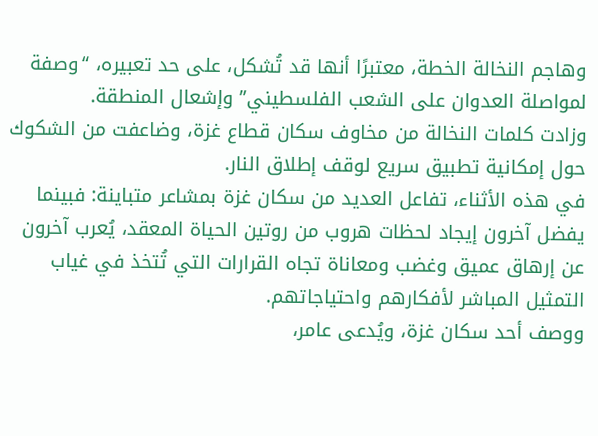وهاجم النخالة الخطة، معتبرًا أنها قد تُشكل، على حد تعبيره، “وصفة لمواصلة العدوان على الشعب الفلسطيني” وإشعال المنطقة.
وزادت كلمات النخالة من مخاوف سكان قطاع غزة، وضاعفت من الشكوك حول إمكانية تطبيق سريع لوقف إطلاق النار.
في هذه الأثناء، تفاعل العديد من سكان غزة بمشاعر متباينة: فبينما يفضل آخرون إيجاد لحظات هروب من روتين الحياة المعقد، يُعرب آخرون عن إرهاق عميق وغضب ومعاناة تجاه القرارات التي تُتخذ في غياب التمثيل المباشر لأفكارهم واحتياجاتهم.
ووصف أحد سكان غزة، ويُدعى عامر،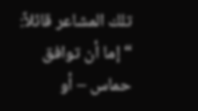تلك المشاعر قائلاً: “إما أن توافق حماس – أو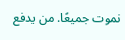نموت جميعًا. من يدفع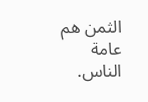الثمن هم عامة الناس.